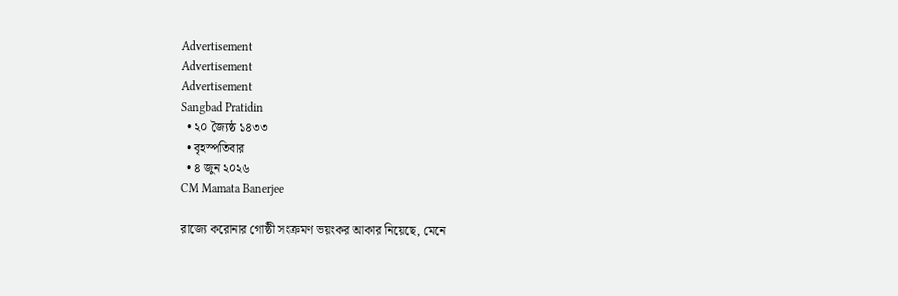Advertisement
Advertisement
Advertisement
Sangbad Pratidin
  • ২০ জ্যৈষ্ঠ ১৪৩৩
  • বৃহস্পতিবার
  • ৪ জুন ২০২৬
CM Mamata Banerjee

রাজ্যে করোনার গোষ্ঠী সংক্রমণ ভয়ংকর আকার নিয়েছে, মেনে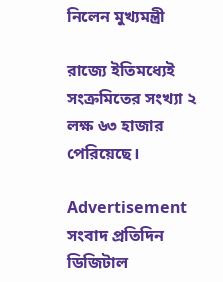নিলেন মুখ্যমন্ত্রী

রাজ্যে ইতিমধ্যেই সংক্রমিতের সংখ্যা ২ লক্ষ ৬৩ হাজার পেরিয়েছে।

Advertisement
সংবাদ প্রতিদিন ডিজিটাল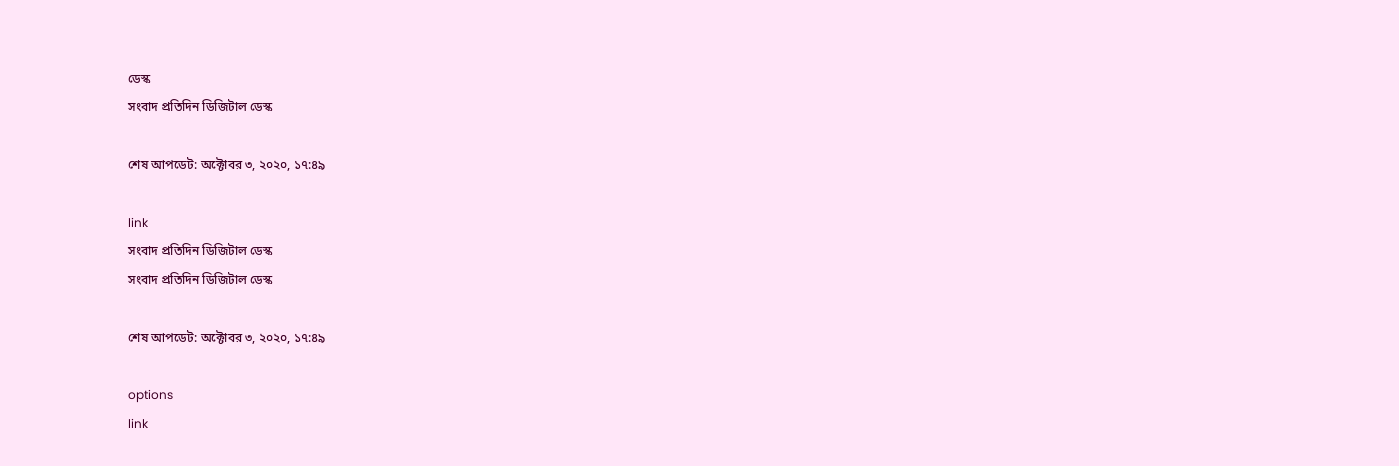ডেস্ক
সংবাদ প্রতিদিন ডিজিটাল ডেস্ক

শেষ আপডেট: অক্টোবর ৩, ২০২০, ১৭:৪৯

link
সংবাদ প্রতিদিন ডিজিটাল ডেস্ক
সংবাদ প্রতিদিন ডিজিটাল ডেস্ক

শেষ আপডেট: অক্টোবর ৩, ২০২০, ১৭:৪৯

options
link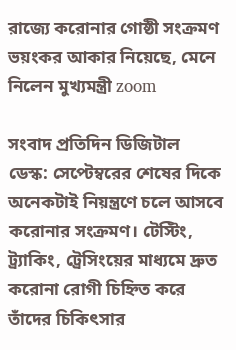রাজ্যে করোনার গোষ্ঠী সংক্রমণ ভয়ংকর আকার নিয়েছে, মেনে নিলেন মুখ্যমন্ত্রী zoom

সংবাদ প্রতিদিন ডিজিটাল ডেস্ক: সেপ্টেম্বরের শেষের দিকে অনেকটাই নিয়ন্ত্রণে চলে আসবে করোনার সংক্রমণ। টেস্টিং, ট্র্যাকিং, ট্রেসিংয়ের মাধ্যমে দ্রুত করোনা রোগী চিহ্নিত করে তাঁদের চিকিৎসার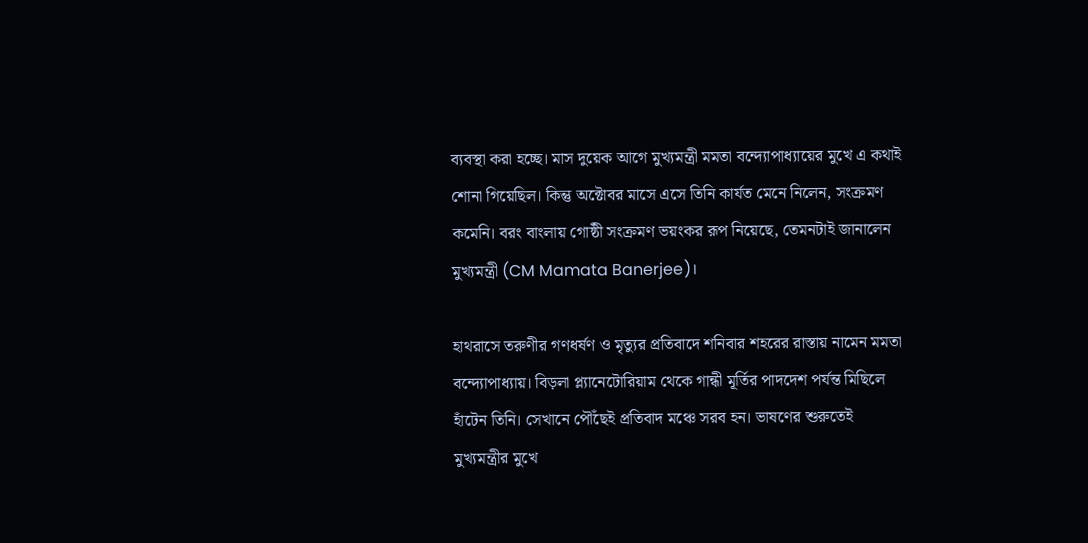ব্যবস্থা করা হচ্ছে। মাস দুয়েক আগে মুখ্যমন্ত্রী মমতা বন্দ্যোপাধ্যায়ের মুখে এ কথাই শোনা গিয়েছিল। কিন্তু অক্টোবর মাসে এসে তিনি কার্যত মেনে নিলেন, সংক্রমণ কমেনি। বরং বাংলায় গোষ্ঠী সংক্রমণ ভয়ংকর রূপ নিয়েছে, তেমনটাই জানালেন মুখ্যমন্ত্রী (CM Mamata Banerjee)।

হাথরাসে তরুণীর গণধর্ষণ ও মৃত্যুর প্রতিবাদে শনিবার শহরের রাস্তায় নামেন মমতা বন্দ্যোপাধ্যায়। বিড়লা প্ল্যানেটোরিয়াম থেকে গান্ধী মূর্তির পাদদেশ পর্যন্ত মিছিলে হাঁটেন তিনি। সেখানে পৌঁছেই প্রতিবাদ মঞ্চে সরব হন। ভাষণের শুরুতেই মুখ্যমন্ত্রীর মুখে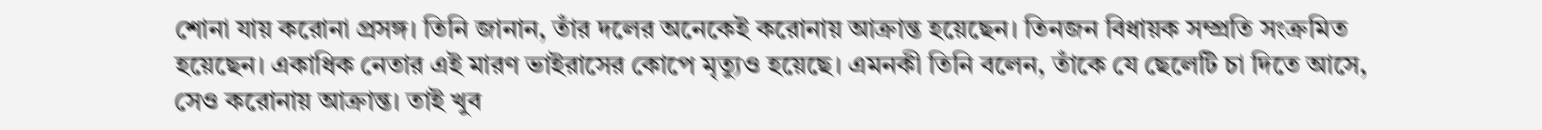শোনা যায় করোনা প্রসঙ্গ। তিনি জানান, তাঁর দলের অনেকেই করোনায় আক্রান্ত হয়েছেন। তিনজন বিধায়ক সম্প্রতি সংক্রমিত হয়েছেন। একাধিক নেতার এই মারণ ভাইরাসের কোপে মৃত্যুও হয়েছে। এমনকী তিনি বলেন, তাঁকে যে ছেলেটি চা দিতে আসে, সেও করোনায় আক্রান্ত। তাই খুব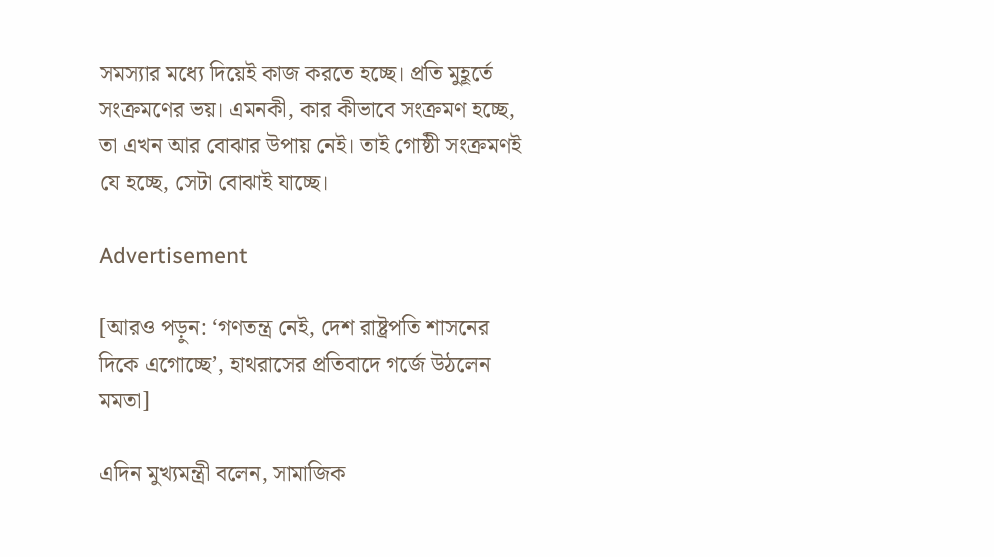সমস্যার মধ্যে দিয়েই কাজ করতে হচ্ছে। প্রতি মুহূর্তে সংক্রমণের ভয়। এমনকী, কার কীভাবে সংক্রমণ হচ্ছে, তা এখন আর বোঝার উপায় নেই। তাই গোষ্ঠী সংক্রমণই যে হচ্ছে, সেটা বোঝাই যাচ্ছে।

Advertisement

[আরও পড়ুন: ‘গণতন্ত্র নেই, দেশ রাষ্ট্রপতি শাসনের দিকে এগোচ্ছে’, হাথরাসের প্রতিবাদে গর্জে উঠলেন মমতা]

এদিন মুখ্যমন্ত্রী বলেন, সামাজিক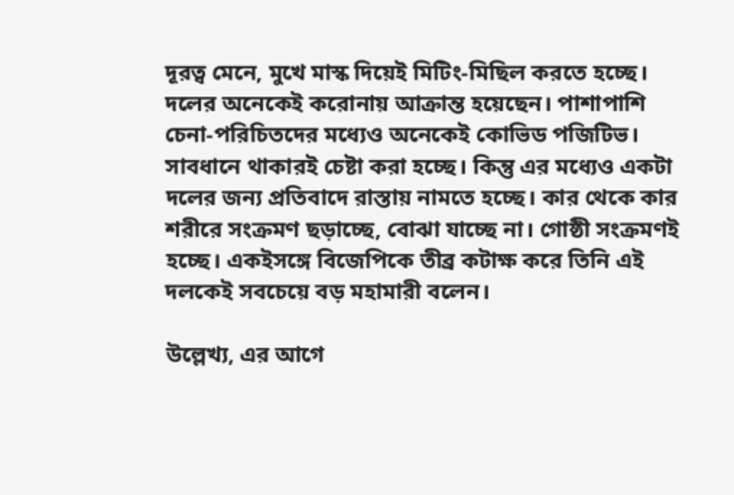দূরত্ব মেনে, মুখে মাস্ক দিয়েই মিটিং-মিছিল করতে হচ্ছে। দলের অনেকেই করোনায় আক্রান্ত হয়েছেন। পাশাপাশি চেনা-পরিচিতদের মধ্যেও অনেকেই কোভিড পজিটিভ। সাবধানে থাকারই চেষ্টা করা হচ্ছে। কিন্তু এর মধ্যেও একটা দলের জন্য প্রতিবাদে রাস্তায় নামতে হচ্ছে। কার থেকে কার শরীরে সংক্রমণ ছড়াচ্ছে, বোঝা যাচ্ছে না। গোষ্ঠী সংক্রমণই হচ্ছে। একইসঙ্গে বিজেপিকে তীব্র কটাক্ষ করে তিনি এই দলকেই সবচেয়ে বড় মহামারী বলেন।

উল্লেখ্য, এর আগে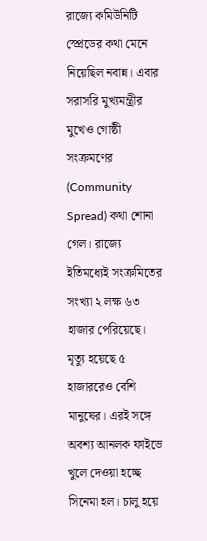রাজ্যে কমিউনিটি স্প্রেডের কথা মেনে নিয়েছিল নবান্ন। এবার সরাসরি মুখ্যমন্ত্রীর মুখেও গোষ্ঠী সংক্রমণের (Community Spread) কথা শোনা গেল। রাজ্যে ইতিমধ্যেই সংক্রমিতের সংখ্যা ২ লক্ষ ৬৩ হাজার পেরিয়েছে। মৃত্যু হয়েছে ৫ হাজাররেও বেশি মানুষের। এরই সঙ্গে অবশ্য আনলক ফাইভে খুলে দেওয়া হচ্ছে সিনেমা হল। চালু হয়ে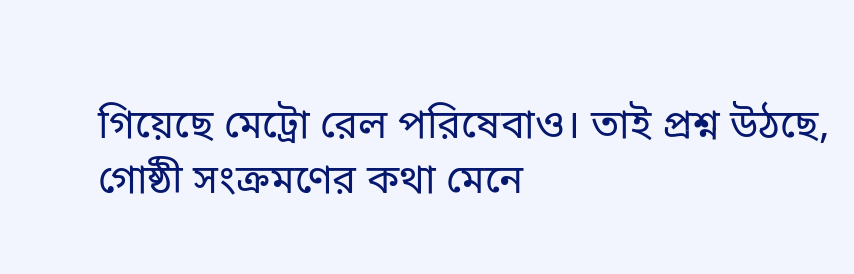গিয়েছে মেট্রো রেল পরিষেবাও। তাই প্রশ্ন উঠছে, গোষ্ঠী সংক্রমণের কথা মেনে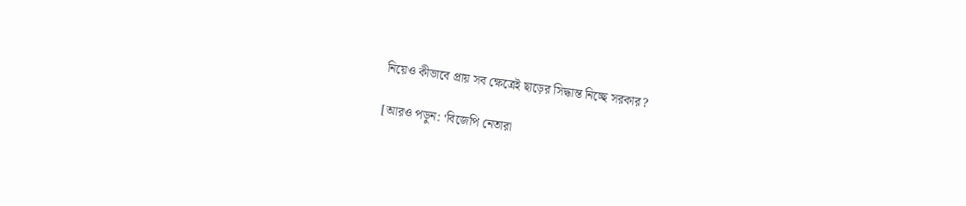নিয়েও কীভাবে প্রায় সব ক্ষেত্রেই ছাড়ের সিদ্ধান্ত নিচ্ছে সরকার?

[আরও পড়ুন: ‘বিজেপি নেতারা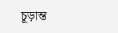চূড়ান্ত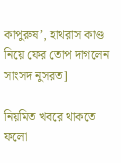কাপুরুষ’, হাথরাস কাণ্ড নিয়ে ফের তোপ দাগলেন সাংসদ নুসরত]

নিয়মিত খবরে থাকতে ফলো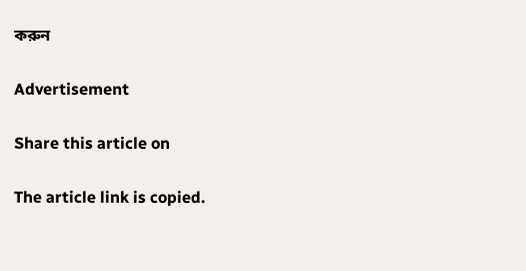করুন

Advertisement

Share this article on

The article link is copied.